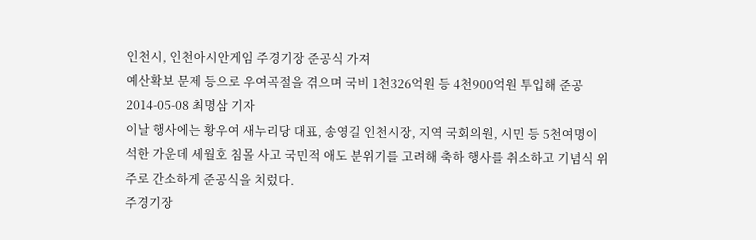인천시, 인천아시안게임 주경기장 준공식 가져
예산확보 문제 등으로 우여곡절을 겪으며 국비 1천326억원 등 4천900억원 투입해 준공
2014-05-08 최명삼 기자
이날 행사에는 황우여 새누리당 대표, 송영길 인천시장, 지역 국회의원, 시민 등 5천여명이 석한 가운데 세월호 침몰 사고 국민적 애도 분위기를 고려해 축하 행사를 취소하고 기념식 위주로 간소하게 준공식을 치렀다.
주경기장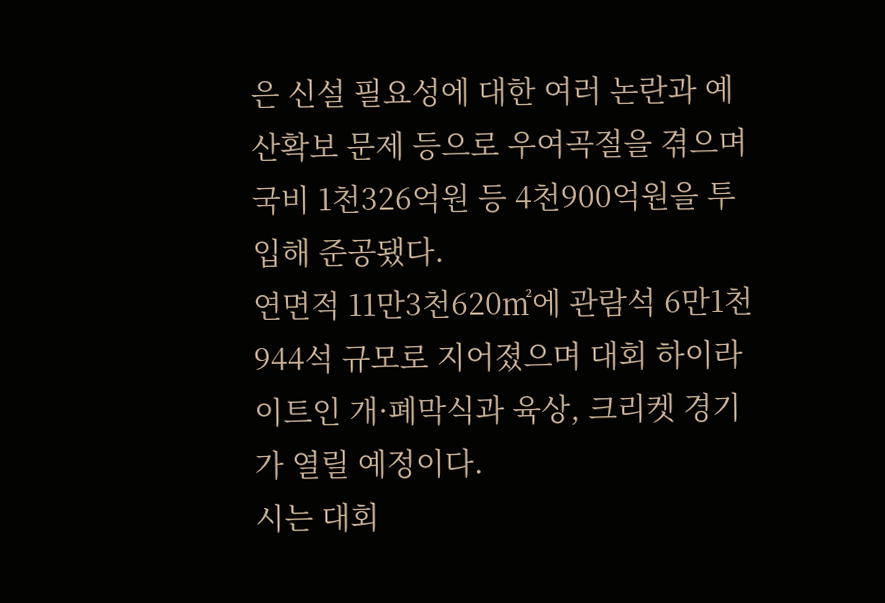은 신설 필요성에 대한 여러 논란과 예산확보 문제 등으로 우여곡절을 겪으며 국비 1천326억원 등 4천900억원을 투입해 준공됐다.
연면적 11만3천620㎡에 관람석 6만1천944석 규모로 지어졌으며 대회 하이라이트인 개·폐막식과 육상, 크리켓 경기가 열릴 예정이다.
시는 대회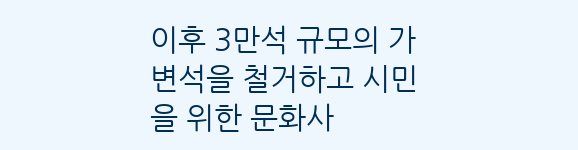이후 3만석 규모의 가변석을 철거하고 시민을 위한 문화사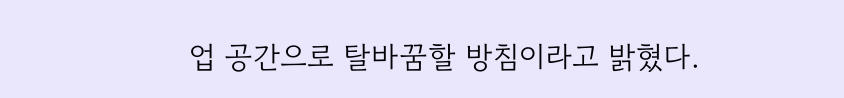업 공간으로 탈바꿈할 방침이라고 밝혔다.